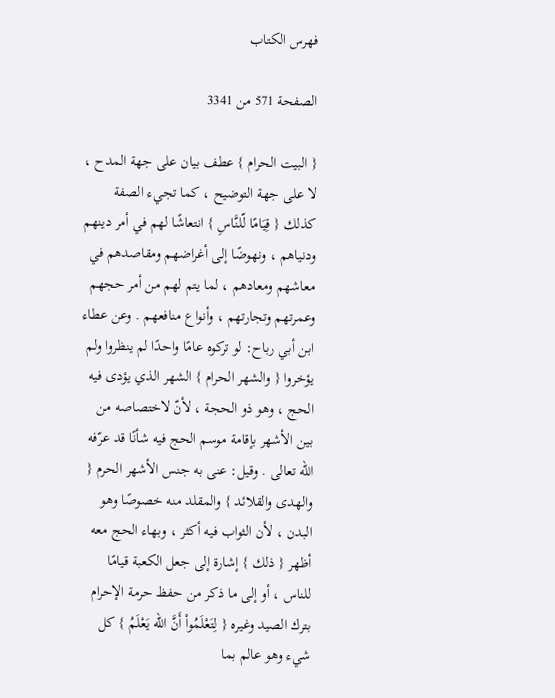فهرس الكتاب

الصفحة 571 من 3341

{ البيت الحرام } عطف بيان على جهة المدح ، لا على جهة التوضيح ، كما تجيء الصفة كذلك { قِيَامًا لّلنَّاسِ } انتعاشًا لهم في أمر دينهم ودنياهم ، ونهوضًا إلى أغراضهم ومقاصدهم في معاشهم ومعادهم ، لما يتم لهم من أمر حجهم وعمرتهم وتجارتهم ، وأنواع منافعهم . وعن عطاء ابن أبي رباح: لو تركوه عامًا واحدًا لم ينظروا ولم يؤخروا { والشهر الحرام } الشهر الذي يؤدى فيه الحج ، وهو ذو الحجة ، لأنّ لاختصاصه من بين الأشهر بإقامة موسم الحج فيه شأنًا قد عرّفه الله تعالى . وقيل: عنى به جنس الأشهر الحرم { والهدى والقلائد } والمقلد منه خصوصًا وهو البدن ، لأن الثواب فيه أكثر ، وبهاء الحج معه أظهر { ذلك } إشارة إلى جعل الكعبة قيامًا للناس ، أو إلى ما ذكر من حفظ حرمة الإحرام بترك الصيد وغيره { لِتَعْلَمُواْ أَنَّ الله يَعْلَمُ } كل شيء وهو عالم بما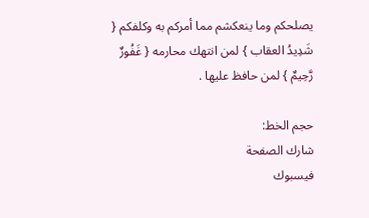يصلحكم وما ينعكشم مما أمركم به وكلفكم { شَدِيدُ العقاب } لمن انتهك محارمه { غَفُورٌ رَّحِيمٌ } لمن حافظ عليها .

حجم الخط:
شارك الصفحة
فيسبوك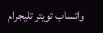واتساب تويتر تليجرام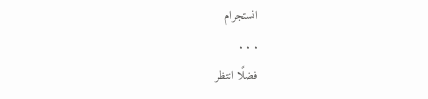انستجرام
. . .
فضلًا انتظر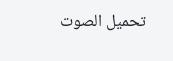تحميل الصوت